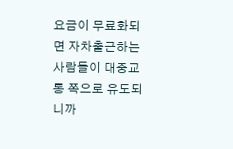요금이 무료화되면 자차출근하는 사람들이 대중교통 쪽으로 유도되니까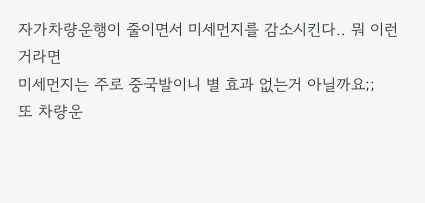자가차량운행이 줄이면서 미세먼지를 감소시킨다.. 뭐 이런거라면
미세먼지는 주로 중국발이니 별 효과 없는거 아닐까요;;
또 차량운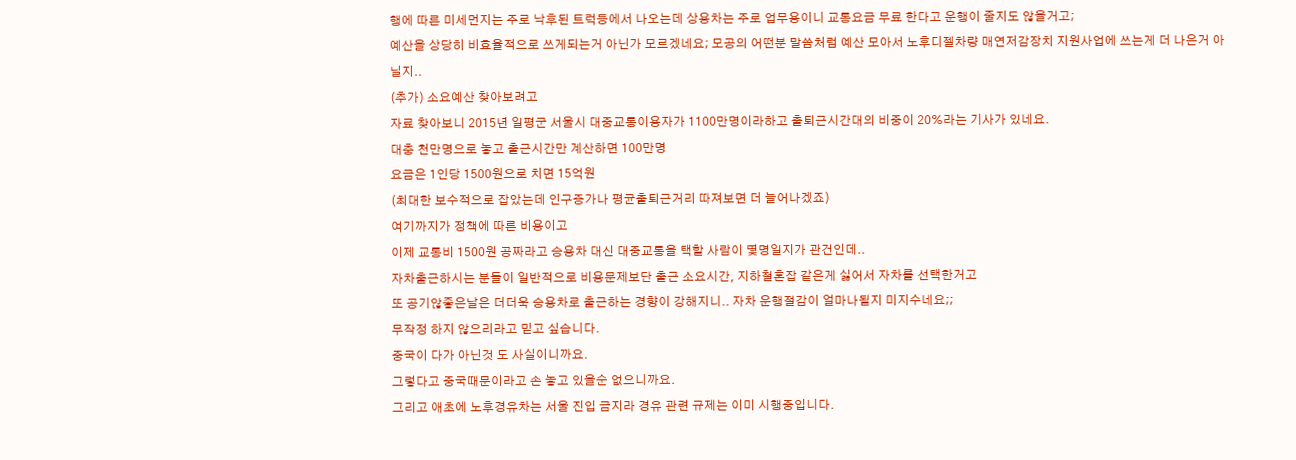행에 따른 미세먼지는 주로 낙후된 트럭등에서 나오는데 상용차는 주로 업무용이니 교통요금 무료 한다고 운행이 줄지도 않을거고;
예산을 상당히 비효율적으로 쓰게되는거 아닌가 모르겠네요; 모공의 어떤분 말씀처럼 예산 모아서 노후디젤차량 매연저감장치 지원사업에 쓰는게 더 나은거 아닐지..
(추가) 소요예산 찾아보려고
자료 찾아보니 2015년 일평군 서울시 대중교통이용자가 1100만명이라하고 출퇴근시간대의 비중이 20%라는 기사가 있네요.
대충 천만명으로 놓고 출근시간만 계산하면 100만명
요금은 1인당 1500원으로 치면 15억원
(최대한 보수적으로 잡았는데 인구증가나 평균출퇴근거리 따져보면 더 늘어나겠죠)
여기까지가 정책에 따른 비용이고
이제 교통비 1500원 공짜라고 승용차 대신 대중교통을 택할 사람이 몇명일지가 관건인데..
자차출근하시는 분들이 일반적으로 비용문제보단 출근 소요시간, 지하철혼잡 같은게 싫어서 자차를 선택한거고
또 공기않좋은날은 더더욱 승용차로 출근하는 경향이 강해지니.. 자차 운행절감이 얼마나될지 미지수네요;;
무작정 하지 않으리라고 믿고 싶습니다.
중국이 다가 아닌것 도 사실이니까요.
그렇다고 중국때문이라고 손 놓고 있을순 없으니까요.
그리고 애초에 노후경유차는 서울 진입 금지라 경유 관련 규제는 이미 시행중입니다.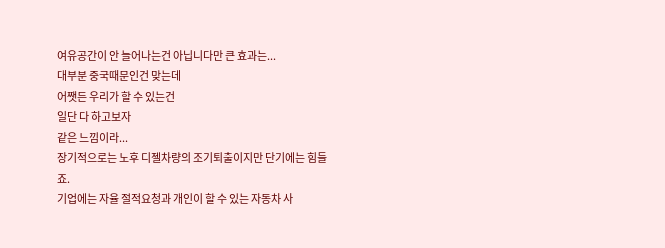여유공간이 안 늘어나는건 아닙니다만 큰 효과는...
대부분 중국때문인건 맞는데
어쨋든 우리가 할 수 있는건
일단 다 하고보자
같은 느낌이라...
장기적으로는 노후 디젤차량의 조기퇴출이지만 단기에는 힘들죠.
기업에는 자율 절적요청과 개인이 할 수 있는 자동차 사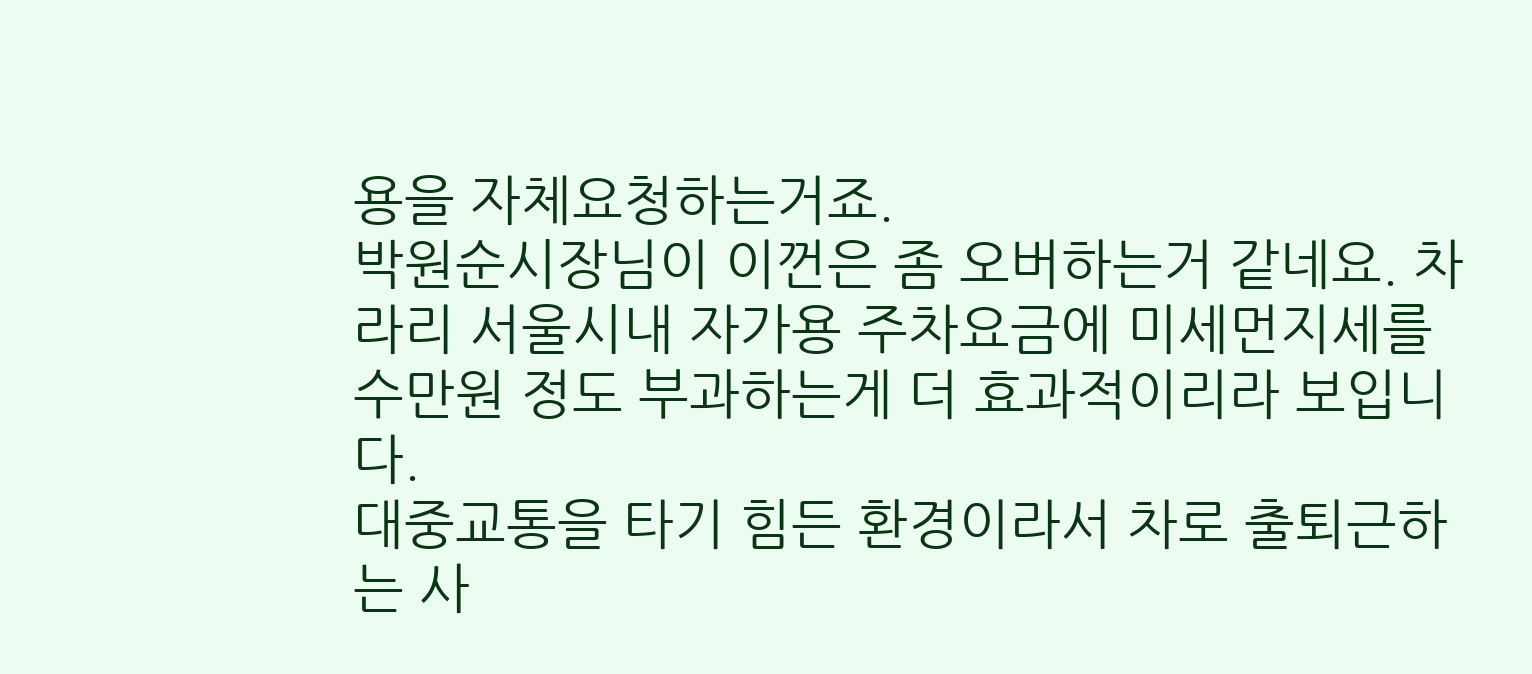용을 자체요청하는거죠.
박원순시장님이 이껀은 좀 오버하는거 같네요. 차라리 서울시내 자가용 주차요금에 미세먼지세를 수만원 정도 부과하는게 더 효과적이리라 보입니다.
대중교통을 타기 힘든 환경이라서 차로 출퇴근하는 사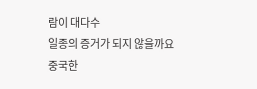람이 대다수
일종의 증거가 되지 않을까요
중국한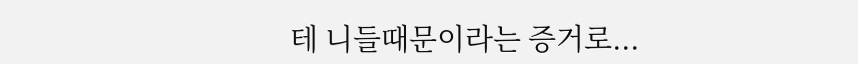테 니들때문이라는 증거로...